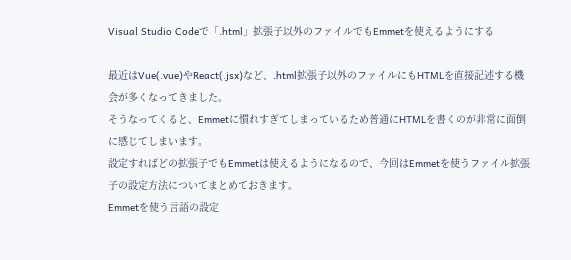Visual Studio Codeで「.html」拡張子以外のファイルでもEmmetを使えるようにする

最近はVue(.vue)やReact(.jsx)など、.html拡張子以外のファイルにもHTMLを直接記述する機会が多くなってきました。
そうなってくると、Emmetに慣れすぎてしまっているため普通にHTMLを書くのが非常に面倒に感じてしまいます。
設定すればどの拡張子でもEmmetは使えるようになるので、今回はEmmetを使うファイル拡張子の設定方法についてまとめておきます。
Emmetを使う言語の設定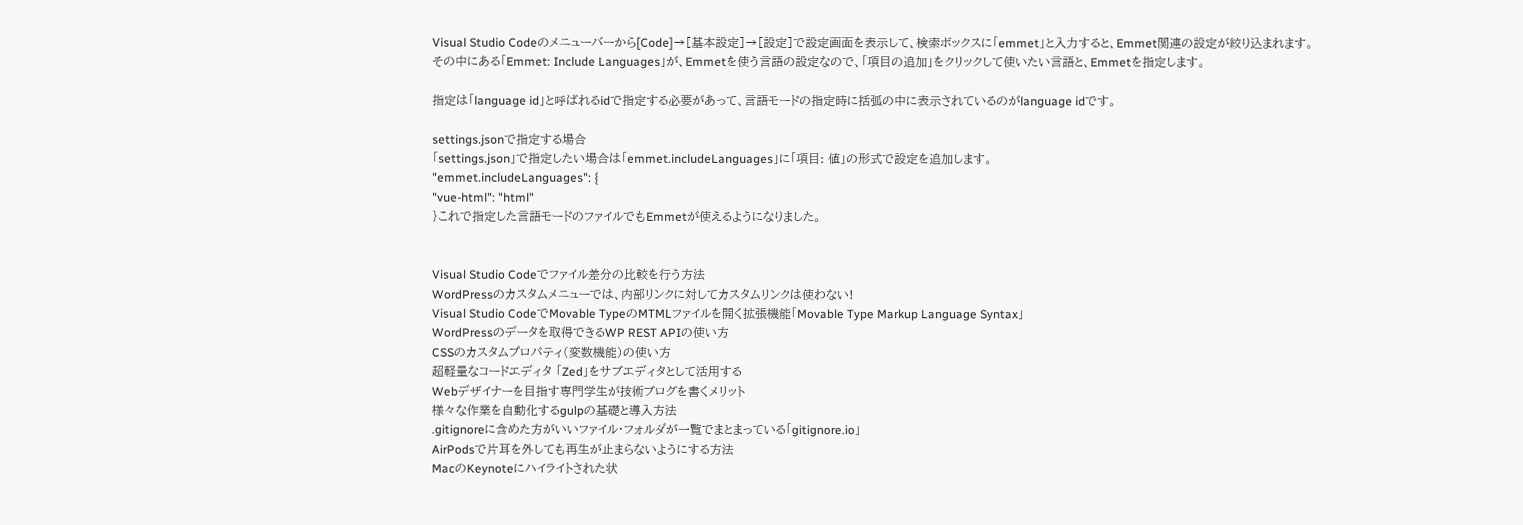Visual Studio Codeのメニューバーから[Code]→[基本設定]→[設定]で設定画面を表示して、検索ボックスに「emmet」と入力すると、Emmet関連の設定が絞り込まれます。
その中にある「Emmet: Include Languages」が、Emmetを使う言語の設定なので、「項目の追加」をクリックして使いたい言語と、Emmetを指定します。

指定は「language id」と呼ばれるidで指定する必要があって、言語モードの指定時に括弧の中に表示されているのがlanguage idです。

settings.jsonで指定する場合
「settings.json」で指定したい場合は「emmet.includeLanguages」に「項目: 値」の形式で設定を追加します。
"emmet.includeLanguages": {
"vue-html": "html"
}これで指定した言語モードのファイルでもEmmetが使えるようになりました。


Visual Studio Codeでファイル差分の比較を行う方法
WordPressのカスタムメニューでは、内部リンクに対してカスタムリンクは使わない!
Visual Studio CodeでMovable TypeのMTMLファイルを開く拡張機能「Movable Type Markup Language Syntax」
WordPressのデータを取得できるWP REST APIの使い方
CSSのカスタムプロパティ(変数機能)の使い方
超軽量なコードエディタ 「Zed」をサブエディタとして活用する
Webデザイナーを目指す専門学生が技術ブログを書くメリット
様々な作業を自動化するgulpの基礎と導入方法
.gitignoreに含めた方がいいファイル・フォルダが一覧でまとまっている「gitignore.io」
AirPodsで片耳を外しても再生が止まらないようにする方法
MacのKeynoteにハイライトされた状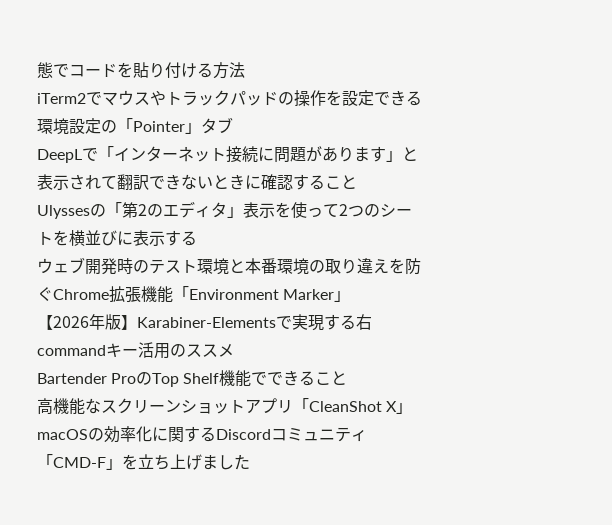態でコードを貼り付ける方法
iTerm2でマウスやトラックパッドの操作を設定できる環境設定の「Pointer」タブ
DeepLで「インターネット接続に問題があります」と表示されて翻訳できないときに確認すること
Ulyssesの「第2のエディタ」表示を使って2つのシートを横並びに表示する
ウェブ開発時のテスト環境と本番環境の取り違えを防ぐChrome拡張機能「Environment Marker」
【2026年版】Karabiner-Elementsで実現する右commandキー活用のススメ
Bartender ProのTop Shelf機能でできること
高機能なスクリーンショットアプリ「CleanShot X」
macOSの効率化に関するDiscordコミュニティ「CMD-F」を立ち上げました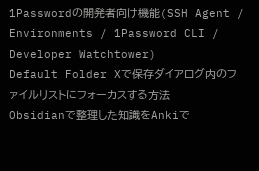1Passwordの開発者向け機能(SSH Agent / Environments / 1Password CLI / Developer Watchtower)
Default Folder Xで保存ダイアログ内のファイルリストにフォーカスする方法
Obsidianで整理した知識をAnkiで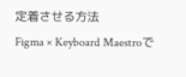定着させる方法
Figma × Keyboard Maestroで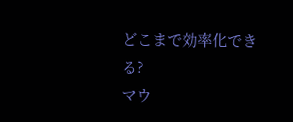どこまで効率化できる?
マウ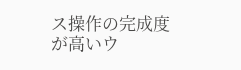ス操作の完成度が高いウ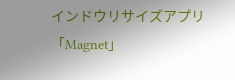インドウリサイズアプリ「Magnet」